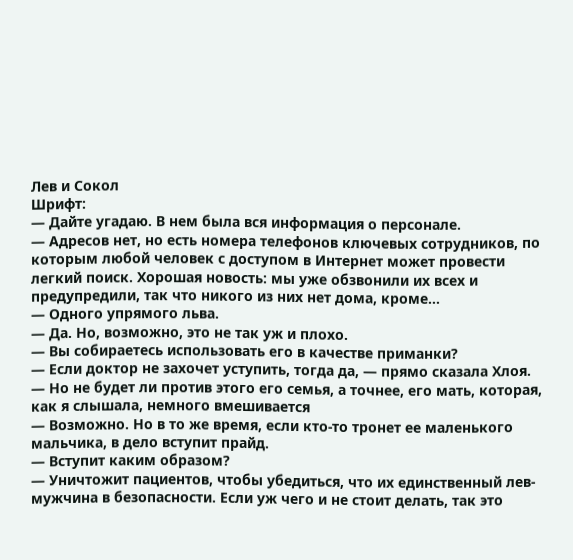Лев и Сокол
Шрифт:
— Дайте угадаю. В нем была вся информация о персонале.
— Адресов нет, но есть номера телефонов ключевых сотрудников, по которым любой человек с доступом в Интернет может провести легкий поиск. Хорошая новость: мы уже обзвонили их всех и предупредили, так что никого из них нет дома, кроме…
— Одного упрямого льва.
— Да. Но, возможно, это не так уж и плохо.
— Вы собираетесь использовать его в качестве приманки?
— Если доктор не захочет уступить, тогда да, — прямо сказала Хлоя.
— Но не будет ли против этого его семья, а точнее, его мать, которая, как я слышала, немного вмешивается
— Возможно. Но в то же время, если кто-то тронет ее маленького мальчика, в дело вступит прайд.
— Вступит каким образом?
— Уничтожит пациентов, чтобы убедиться, что их единственный лев-мужчина в безопасности. Если уж чего и не стоит делать, так это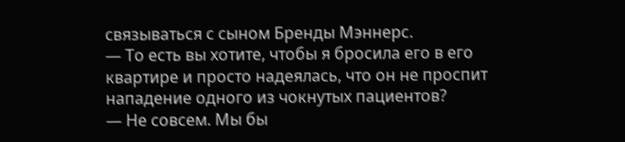связываться с сыном Бренды Мэннерс.
— То есть вы хотите, чтобы я бросила его в его квартире и просто надеялась, что он не проспит нападение одного из чокнутых пациентов?
— Не совсем. Мы бы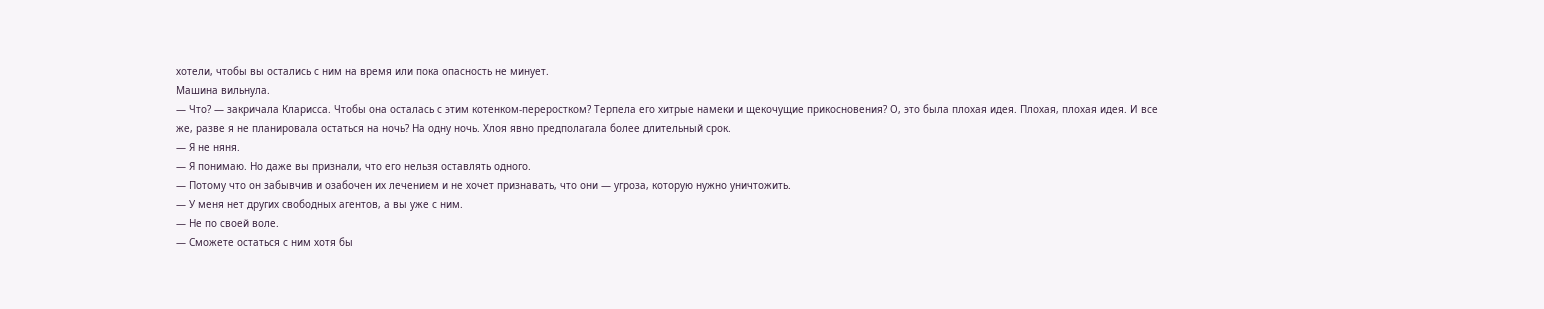хотели, чтобы вы остались с ним на время или пока опасность не минует.
Машина вильнула.
— Что? — закричала Кларисса. Чтобы она осталась с этим котенком-переростком? Терпела его хитрые намеки и щекочущие прикосновения? О, это была плохая идея. Плохая, плохая идея. И все же, разве я не планировала остаться на ночь? На одну ночь. Хлоя явно предполагала более длительный срок.
— Я не няня.
— Я понимаю. Но даже вы признали, что его нельзя оставлять одного.
— Потому что он забывчив и озабочен их лечением и не хочет признавать, что они — угроза, которую нужно уничтожить.
— У меня нет других свободных агентов, а вы уже с ним.
— Не по своей воле.
— Сможете остаться с ним хотя бы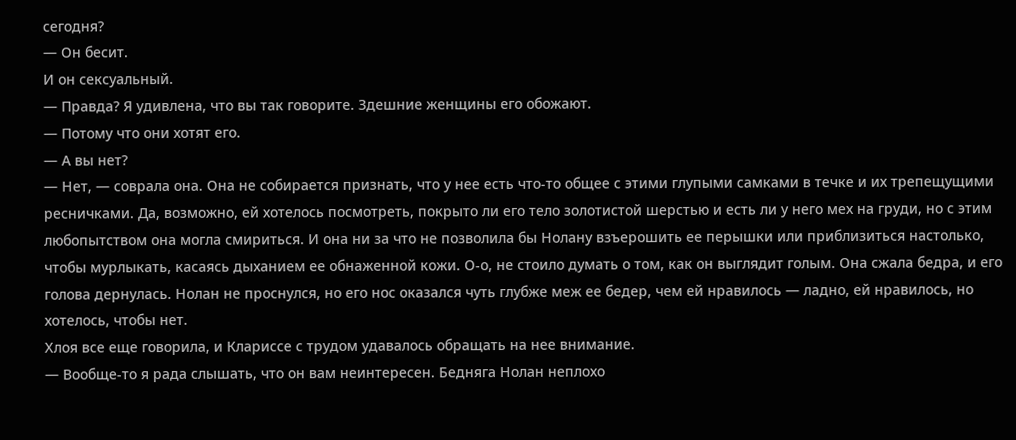сегодня?
— Он бесит.
И он сексуальный.
— Правда? Я удивлена, что вы так говорите. Здешние женщины его обожают.
— Потому что они хотят его.
— А вы нет?
— Нет, — соврала она. Она не собирается признать, что у нее есть что-то общее с этими глупыми самками в течке и их трепещущими ресничками. Да, возможно, ей хотелось посмотреть, покрыто ли его тело золотистой шерстью и есть ли у него мех на груди, но с этим любопытством она могла смириться. И она ни за что не позволила бы Нолану взъерошить ее перышки или приблизиться настолько, чтобы мурлыкать, касаясь дыханием ее обнаженной кожи. О-о, не стоило думать о том, как он выглядит голым. Она сжала бедра, и его голова дернулась. Нолан не проснулся, но его нос оказался чуть глубже меж ее бедер, чем ей нравилось — ладно, ей нравилось, но хотелось, чтобы нет.
Хлоя все еще говорила, и Клариссе с трудом удавалось обращать на нее внимание.
— Вообще-то я рада слышать, что он вам неинтересен. Бедняга Нолан неплохо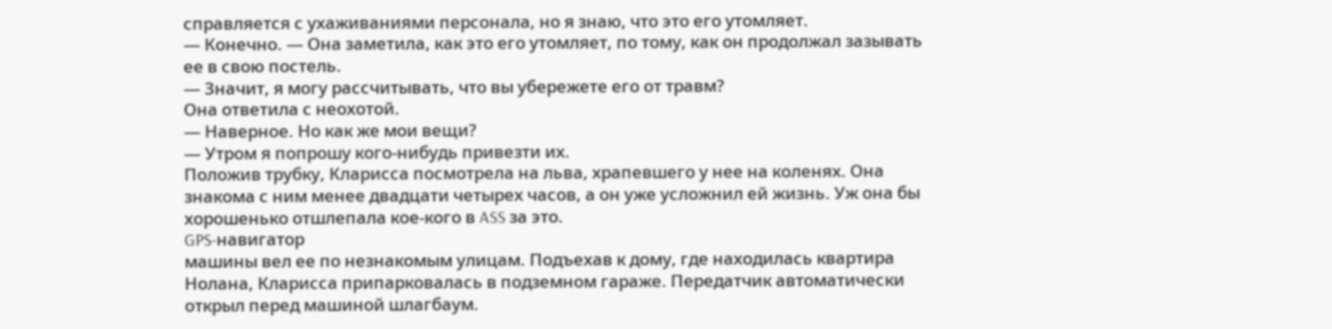справляется с ухаживаниями персонала, но я знаю, что это его утомляет.
— Конечно. — Она заметила, как это его утомляет, по тому, как он продолжал зазывать ее в свою постель.
— Значит, я могу рассчитывать, что вы убережете его от травм?
Она ответила с неохотой.
— Наверное. Но как же мои вещи?
— Утром я попрошу кого-нибудь привезти их.
Положив трубку, Кларисса посмотрела на льва, храпевшего у нее на коленях. Она знакома с ним менее двадцати четырех часов, а он уже усложнил ей жизнь. Уж она бы хорошенько отшлепала кое-кого в ASS за это.
GPS-навигатор
машины вел ее по незнакомым улицам. Подъехав к дому, где находилась квартира Нолана, Кларисса припарковалась в подземном гараже. Передатчик автоматически открыл перед машиной шлагбаум.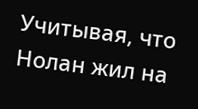Учитывая, что Нолан жил на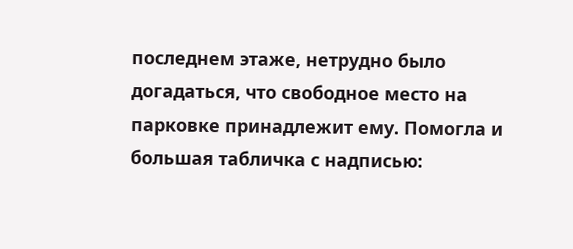последнем этаже, нетрудно было догадаться, что свободное место на парковке принадлежит ему. Помогла и большая табличка с надписью: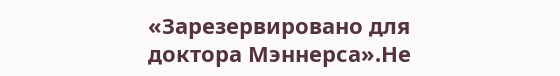«Зарезервировано для доктора Мэннерса».Не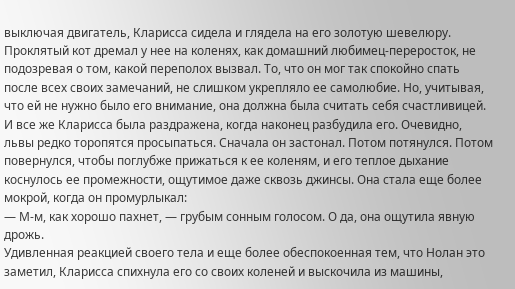выключая двигатель, Кларисса сидела и глядела на его золотую шевелюру. Проклятый кот дремал у нее на коленях, как домашний любимец-переросток, не подозревая о том, какой переполох вызвал. То, что он мог так спокойно спать после всех своих замечаний, не слишком укрепляло ее самолюбие. Но, учитывая, что ей не нужно было его внимание, она должна была считать себя счастливицей.
И все же Кларисса была раздражена, когда наконец разбудила его. Очевидно, львы редко торопятся просыпаться. Сначала он застонал. Потом потянулся. Потом повернулся, чтобы поглубже прижаться к ее коленям, и его теплое дыхание коснулось ее промежности, ощутимое даже сквозь джинсы. Она стала еще более мокрой, когда он промурлыкал:
— М-м, как хорошо пахнет, — грубым сонным голосом. О да, она ощутила явную дрожь.
Удивленная реакцией своего тела и еще более обеспокоенная тем, что Нолан это заметил, Кларисса спихнула его со своих коленей и выскочила из машины,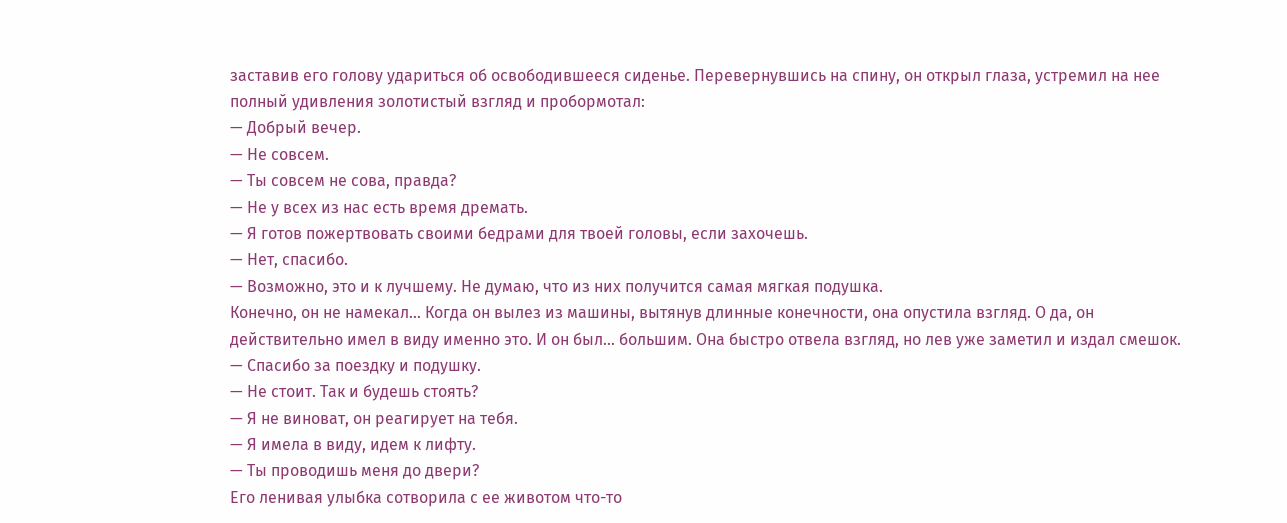заставив его голову удариться об освободившееся сиденье. Перевернувшись на спину, он открыл глаза, устремил на нее полный удивления золотистый взгляд и пробормотал:
— Добрый вечер.
— Не совсем.
— Ты совсем не сова, правда?
— Не у всех из нас есть время дремать.
— Я готов пожертвовать своими бедрами для твоей головы, если захочешь.
— Нет, спасибо.
— Возможно, это и к лучшему. Не думаю, что из них получится самая мягкая подушка.
Конечно, он не намекал… Когда он вылез из машины, вытянув длинные конечности, она опустила взгляд. О да, он действительно имел в виду именно это. И он был… большим. Она быстро отвела взгляд, но лев уже заметил и издал смешок.
— Спасибо за поездку и подушку.
— Не стоит. Так и будешь стоять?
— Я не виноват, он реагирует на тебя.
— Я имела в виду, идем к лифту.
— Ты проводишь меня до двери?
Его ленивая улыбка сотворила с ее животом что-то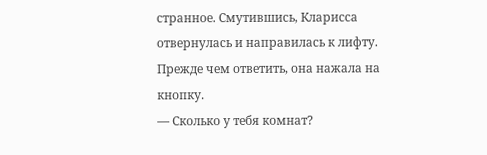странное. Смутившись, Кларисса отвернулась и направилась к лифту. Прежде чем ответить, она нажала на кнопку.
— Сколько у тебя комнат?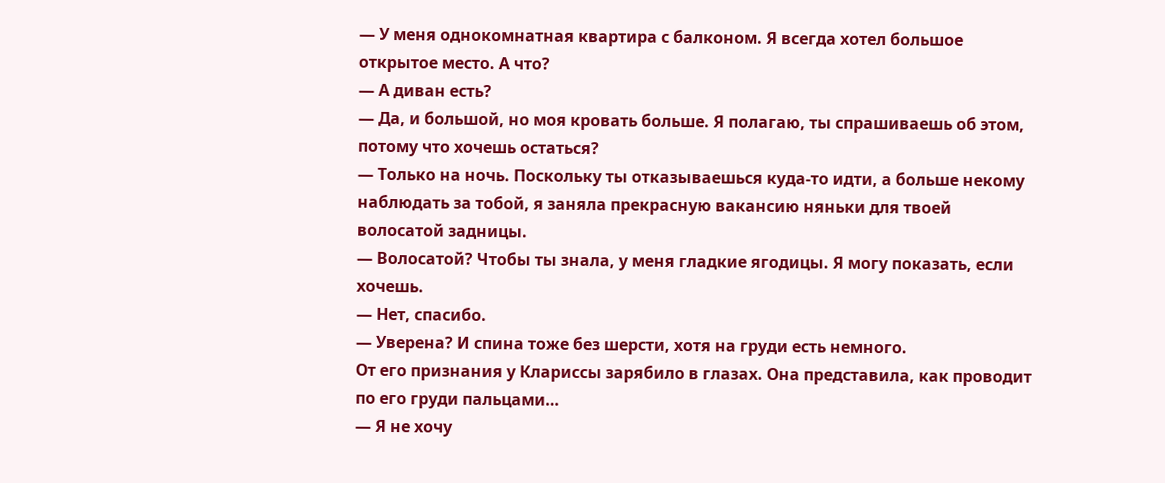— У меня однокомнатная квартира с балконом. Я всегда хотел большое открытое место. А что?
— А диван есть?
— Да, и большой, но моя кровать больше. Я полагаю, ты спрашиваешь об этом, потому что хочешь остаться?
— Только на ночь. Поскольку ты отказываешься куда-то идти, а больше некому наблюдать за тобой, я заняла прекрасную вакансию няньки для твоей волосатой задницы.
— Волосатой? Чтобы ты знала, у меня гладкие ягодицы. Я могу показать, если хочешь.
— Нет, спасибо.
— Уверена? И спина тоже без шерсти, хотя на груди есть немного.
От его признания у Клариссы зарябило в глазах. Она представила, как проводит по его груди пальцами…
— Я не хочу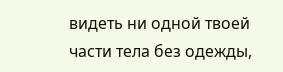видеть ни одной твоей части тела без одежды,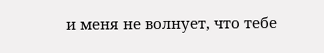и меня не волнует, что тебе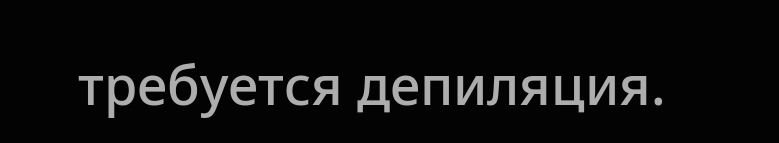требуется депиляция.